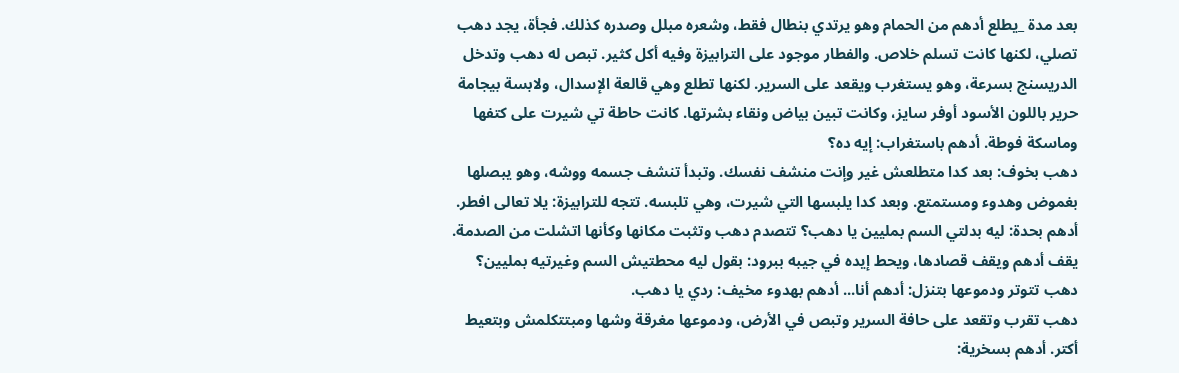بعد مدة _يطلع أدهم من الحمام وهو يرتدي بنطال فقط، وشعره مبلل وصدره كذلك. فجأة، يجد دهب تصلي، لكنها كانت تسلم خلاص. والفطار موجود على الترابيزة وفيه أكل كثير. تبص له دهب وتدخل الدريسنج بسرعة، وهو يستغرب ويقعد على السرير. لكنها تطلع وهي قالعة الإسدال، ولابسة بيجامة حرير باللون الأسود أوفر سايز، وكانت تبين بياض ونقاء بشرتها. كانت حاطة تي شيرت على كتفها وماسكة فوطة. أدهم باستغراب: إيه ده؟
دهب بخوف: بعد كدا متطلعش غير وإنت منشف نفسك. وتبدأ تنشف جسمه ووشه، وهو يبصلها بغموض وهدوء ومستمتع. وبعد كدا يلبسها التي شيرت، وهي تلبسه. تتجه للترابيزة: يلا تعالى افطر. أدهم بحدة: ليه بدلتي السم بمليين يا دهب؟ تتصدم دهب وتثبت مكانها وكأنها اتشلت من الصدمة. يقف أدهم ويقف قصادها، ويحط إيده في جيبه ببرود: بقول ليه محطتيش السم وغيرتيه بمليين؟ دهب تتوتر ودموعها بتنزل: أدهم أنا... أدهم بهدوء مخيف: ردي يا دهب.
دهب تقرب وتقعد على حافة السرير وتبص في الأرض، ودموعها مغرقة وشها ومبتتكلمش وبتعيط أكتر. أدهم بسخرية: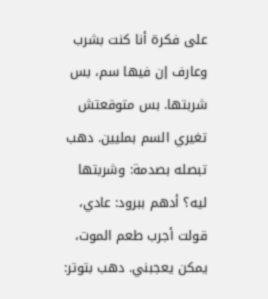على فكرة أنا كنت بشرب وعارف إن فيها سم، بس شربتها. بس متوقعتش تغيري السم بمليين. دهب تبصله بصدمة: وشربتها ليه؟ أدهم ببرود: عادي، قولت أجرب طعم الموت، يمكن يعجبني. دهب بتوتر: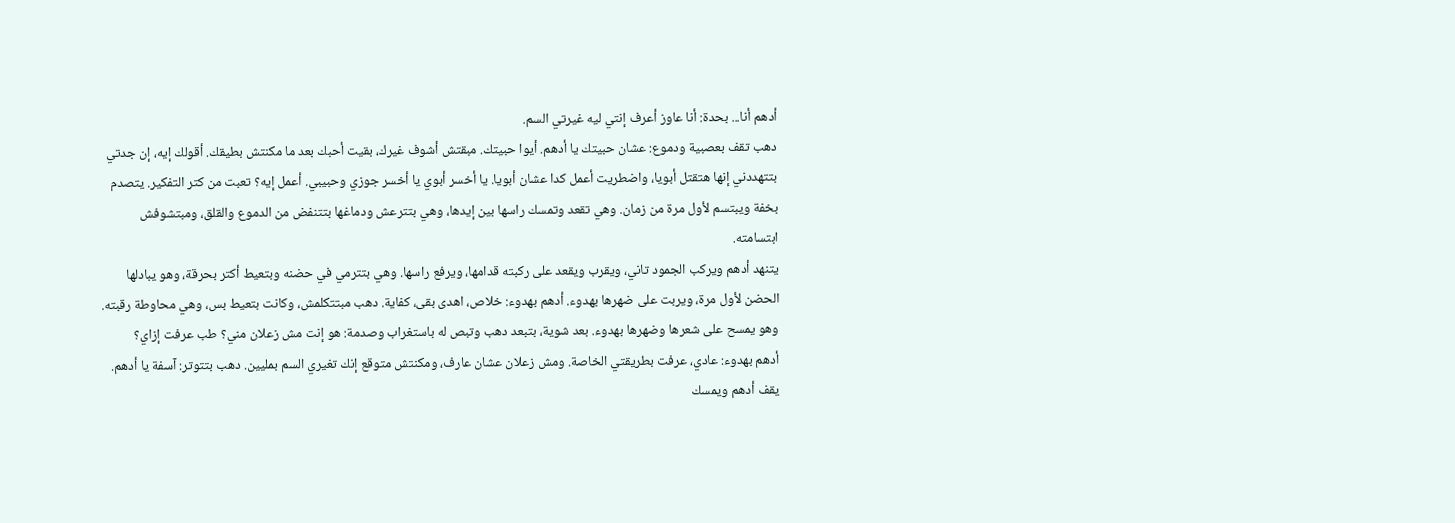أدهم أنا... بحدة: أنا عاوز أعرف إنتي ليه غيرتي السم.
دهب تقف بعصبية ودموع: عشان حبيتك يا أدهم. أيوا حبيتك. مبقتش أشوف غيرك، بقيت أحبك بعد ما مكنتش بطيقك. أقولك إيه، إن جدتي بتتهددني إنها هتقتل أبويا، واضطريت أعمل كدا عشان أبويا. يا أخسر أبوي يا أخسر جوزي وحبيبي. أعمل إيه؟ تعبت من كتر التفكير. يتصدم بخفة ويبتسم لأول مرة من زمان. وهي تقعد وتمسك راسها بين إيدها، وهي بتترعش ودماغها بتتنفض من الدموع والقلق، ومبتشوفش ابتسامته.
يتنهد أدهم ويركب الجمود تاني، ويقرب ويقعد على ركبته قدامها، ويرفع راسها. وهي بتترمي في حضنه وبتعيط أكتر بحرقة، وهو يبادلها الحضن لأول مرة، ويربت على ضهرها بهدوء. أدهم بهدوء: خلاص، اهدى بقى، كفاية. دهب مبتتكلمش، وكانت بتعيط بس، وهي محاوطة رقبته. وهو يمسح على شعرها وضهرها بهدوء. بعد شوية، بتبعد دهب وتبص له باستغراب وصدمة: هو إنت مش زعلان مني؟ طب عرفت إزاي؟
أدهم بهدوء: عادي، عرفت بطريقتي الخاصة. ومش زعلان عشان عارف، ومكنتش متوقع إنك تغيري السم بمليين. دهب بتتوتر: آسفة يا أدهم. يقف أدهم ويمسك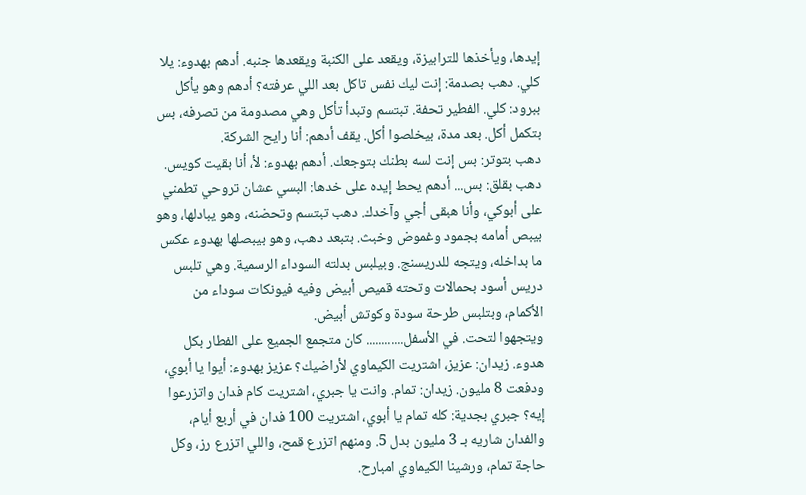إيدها، ويأخذها للترابيزة، ويقعد على الكنبة ويقعدها جنبه. أدهم بهدوء: يلا كلي. دهب بصدمة: إنت ليك نفس تاكل بعد اللي عرفته؟ أدهم وهو يأكل ببرود: كلي. الفطير تحفة. تبتسم وتبدأ تأكل وهي مصدومة من تصرفه، بس بتكمل أكل. بعد مدة، بيخلصوا أكل. يقف أدهم: أنا رايح الشركة.
دهب بتوتر: بس إنت لسه بطنك بتوجعك. أدهم بهدوء: لأ، أنا بقيت كويس. دهب بقلق: بس... أدهم يحط إيده على خدها: البسي عشان تروحي تطمني على أبوكي، وأنا هبقى أجي وآخدك. دهب تبتسم وتحضنه، وهو يبادلها، وهو بيبص أمامه بجمود وغموض وخبث. بتبعد دهب، وهو بيبصلها بهدوء عكس ما بداخله، ويتجه للدريسنج. وبيلبس بدلته السوداء الرسمية. وهي تلبس دريس أسود بحمالات وتحته قميص أبيض وفيه فيونكات سوداء من الأكمام، وبتلبس طرحة سودة وكوتش أبيض.
ويتجهوا لتحت. في الأسفل............ كان متجمع الجميع على الفطار بكل هدوء. زيدان: عزيز، اشتريت الكيماوي لأراضيك؟ عزيز بهدوء: أيوا يا أبوي، ودفعت 8 مليون. زيدان: تمام. وانت يا جبري، اشتريت كام فدان واتزرعوا إيه؟ جبري بجدية: كله تمام يا أبوي، اشتريت 100 فدان في أربع أيام، والفدان شاريه بـ 3 مليون بدل 5. ومنهم اتزرع قمح، واللي اتزرع رز، وكل حاجة تمام، ورشينا الكيماوي امبارح.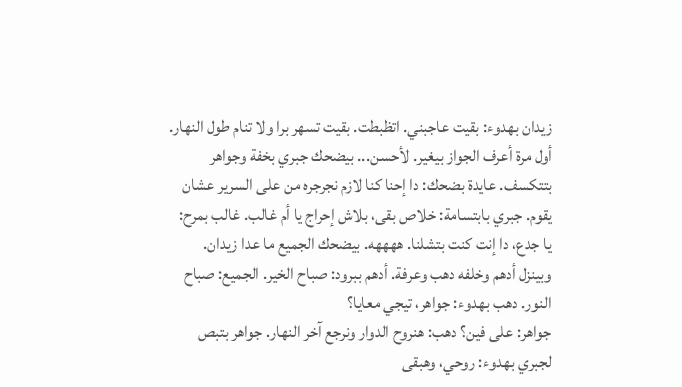زيدان بهدوء: بقيت عاجبني. اتظبطت. بقيت تسهر برا ولا تنام طول النهار. أول مرة أعرف الجواز بيغير. لأحسن... بيضحك جبري بخفة وجواهر بتتكسف. عايدة بضحك: دا إحنا كنا لازم نجرجره من على السرير عشان يقوم. جبري بابتسامة: خلاص بقى، بلاش إحراج يا أم غالب. غالب بمرح: يا جدع، دا إنت كنت بتشلنا. ههههه. بيضحك الجميع ما عدا زيدان. وبينزل أدهم وخلفه دهب وعرفة. أدهم ببرود: صباح الخير. الجميع: صباح النور. دهب بهدوء: جواهر، تيجي معايا؟
جواهر: على فين؟ دهب: هنروح الدوار ونرجع آخر النهار. جواهر بتبص لجبري بهدوء: روحي، وهبقى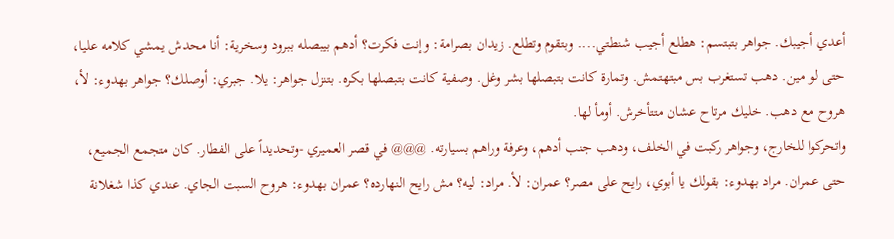أعدي أجيبك. جواهر بتبتسم: هطلع أجيب شنطتي.... وبتقوم وتطلع. زيدان بصرامة: وإنت فكرت؟ أدهم بيبصله ببرود وسخرية: أنا محدش يمشي كلامه عليا، حتى لو مين. دهب تستغرب بس مبتهتمش. وتمارة كانت بتبصلها بشر وغل. وصفية كانت بتبصلها بكره. بتنزل جواهر: يلا. جبري: أوصلك؟ جواهر بهدوء: لأ، هروح مع دهب. خليك مرتاح عشان متتأخرش. أومأ لها.
واتحركوا للخارج، وجواهر ركبت في الخلف، ودهب جنب أدهم، وعرفة وراهم بسيارته. @@@ في قصر العميري -وتحديداً على الفطار. كان متجمع الجميع، حتى عمران. مراد بهدوء: بقولك يا أبوي، رايح على مصر؟ عمران: لأ. مراد: ليه؟ مش رايح النهارده؟ عمران بهدوء: هروح السبت الجاي. عندي كذا شغلانة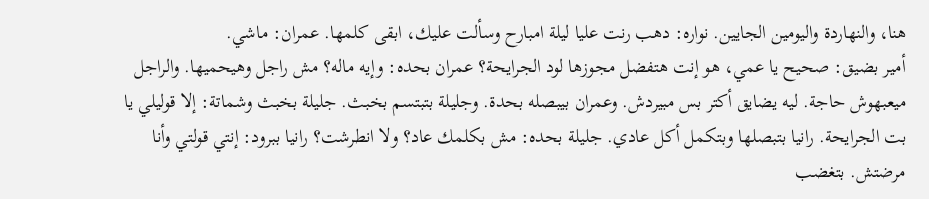هنا، والنهاردة واليومين الجايين. نواره: دهب رنت عليا ليلة امبارح وسألت عليك، ابقى كلمها. عمران: ماشي.
أمير بضيق: صحيح يا عمي، هو إنت هتفضل مجوزها لود الجرايحة؟ عمران بحده: وإيه ماله؟ مش راجل وهيحميها. والراجل ميعبهوش حاجة. ليه يضايق أكتر بس مبيردش. وعمران بيبصله بحدة. وجليلة بتبتسم بخبث. جليلة بخبث وشماتة: إلا قوليلي يا بت الجرايحة. رانيا بتبصلها وبتكمل أكل عادي. جليلة بحده: مش بكلمك عاد؟ ولا انطرشت؟ رانيا ببرود: إنتي قولتي وأنا مرضتش. بتغضب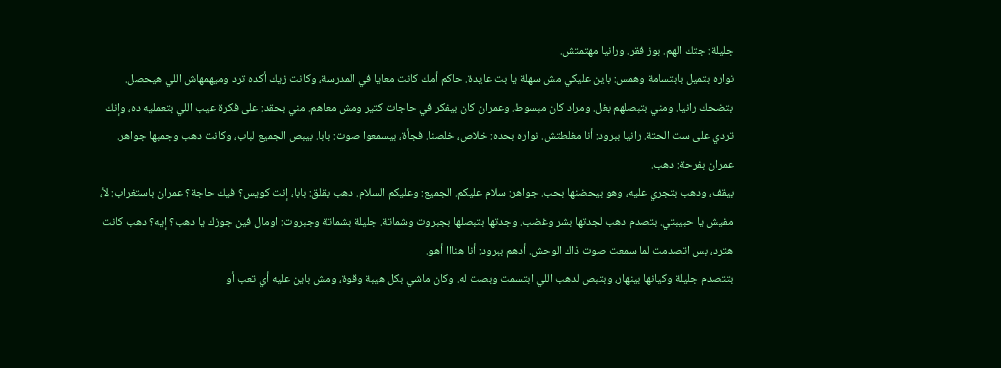جليلة: جتك الهم. بوز فقر. ورانيا مهتمتش.
نواره بتميل بابتسامة وهمس: باين عليكي مش سهلة يا بت عايدة. حاكم أمك كانت معايا في المدرسة، وكانت زيك أكده ترد وميهمهاش اللي هيحصل. بتضحك رانيا. ومني بتبصلهم بغل. ومراد كان مبسوط. وعمران كان بيفكر في حاجات كتير ومش معاهم. مني بحقد: على فكرة عيب اللي بتعمليه ده، وإنك تردي على ست الحتة. رانيا ببرود: أنا مغلطتش. نواره بحده: خلاص، خلصنا. فجأة، بيسمعوا صوت: بابا. بيبص الجميع لباب، وكانت دهب وجمبها جواهر. عمران بفرحة: دهب.
بيقف، ودهب بتجري عليه، وهو بيحضنها بحب. جواهر: سلام عليكم. الجميع: وعليكم السلام. دهب بقلق: بابا، إنت كويس؟ فيك حاجة؟ عمران باستغراب: لأ، مفيش يا حبيبتي. بتصدم دهب لجدتها بشر وغضب. وجدتها بتبصلها بجبروت وشماتة. جليلة بشماتة وجبروت: اومال فين جوزك يا دهب؟ إيه؟ دهب كانت هترد، بس اتصدمت لما سمعت صوت ذاك الوحش. أدهم ببرود: أنا هنااا أهو.
بتتصدم جليلة وكيانها بينهار، وبتبص لدهب اللي ابتسمت وبصت له. وكان ماشي بكل هيبة وقوة، ومش باين عليه أي تعب أو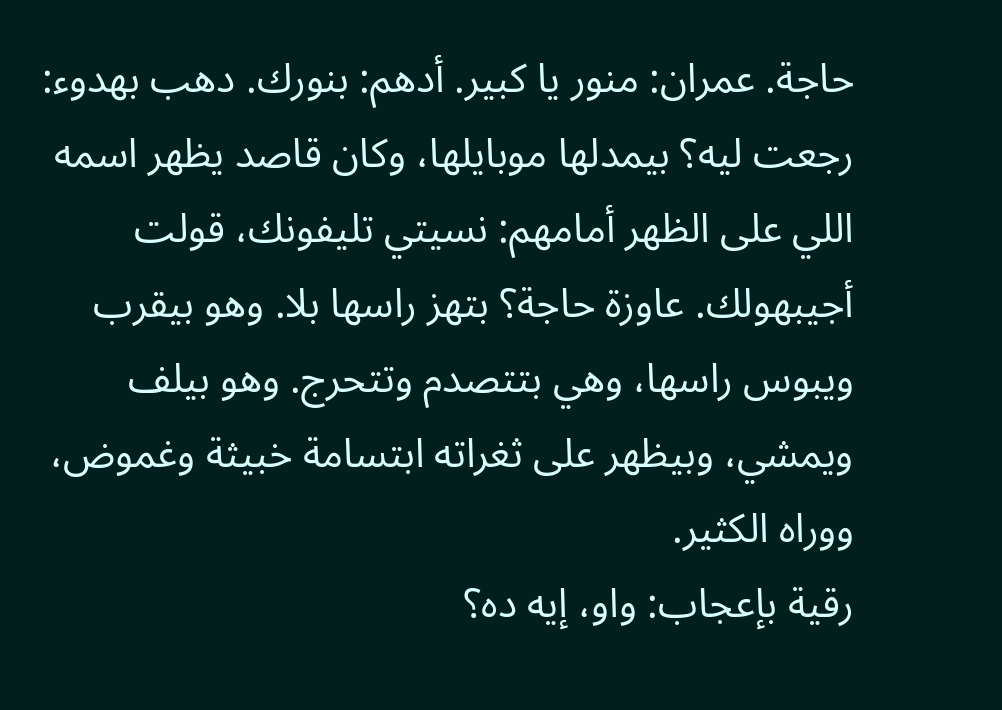حاجة. عمران: منور يا كبير. أدهم: بنورك. دهب بهدوء: رجعت ليه؟ بيمدلها موبايلها، وكان قاصد يظهر اسمه اللي على الظهر أمامهم: نسيتي تليفونك، قولت أجيبهولك. عاوزة حاجة؟ بتهز راسها بلا. وهو بيقرب ويبوس راسها، وهي بتتصدم وتتحرج. وهو بيلف ويمشي، وبيظهر على ثغراته ابتسامة خبيثة وغموض، ووراه الكثير.
رقية بإعجاب: واو، إيه ده؟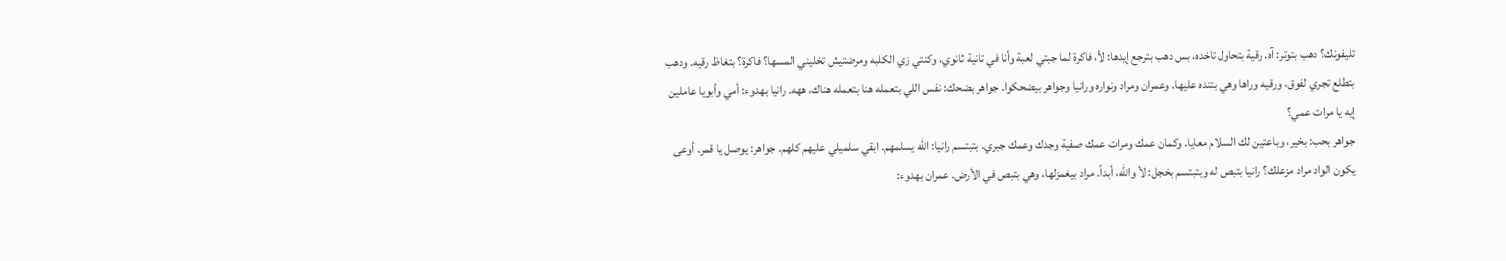تليفونك؟ دهب بتوتر: آه. رقية بتحاول تاخده، بس دهب بترجع إيدها: لأ، فاكرة لما جبتي لعبة وأنا في تانية ثانوي، وكنتي زي الكلبه ومرضتيش تخليني المسها؟ فاكرة؟ بتغاظ رقيه. ودهب بتطلع تجري لفوق، ورقيه وراها وهي بتنده عليها. وعمران ومراد ونواره ورانيا وجواهر بيضحكوا. جواهر بضحك: نفس اللي بتعمله هنا بتعمله هناك، ههه. رانيا بهدوء: أمي وأبويا عاملين إيه يا مرات عمي؟
جواهر بحب: بخير، وباعتين لك السلام معايا. وكمان عمك ومرات عمك صفية وجدك وعمك جبري. بتبتسم رانيا: الله يسلمهم. ابقي سلميلي عليهم كلهم. جواهر: يوصل يا قمر. أوعى يكون الواد مراد مزعلك؟ رانيا بتبص له وبتبتسم بخجل: لأ والله، أبداً. مراد بيغمزلها، وهي بتبص في الأرض. عمران بهدوء: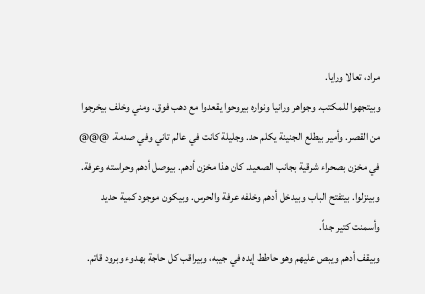مراد، تعالا ورايا.
وبيتجهوا للمكتب. وجواهر ورانيا ونواره بيروحوا يقعدوا مع دهب فوق. ومني وخلف بيخرجوا من القصر. وأمير بيطلع الجنينة يكلم حد. وجليلة كانت في عالم تاني وفي صدمة. @@@ في مخزن بصحراء شرقية بجانب الصعيد. كان هذا مخزن أدهم. بيوصل أدهم وحراسته وعرفة. وبينزلوا. بيتفتح الباب وبيدخل أدهم وخلفه عرفة والحرس. وبيكون موجود كمية حديد وأسمنت كتير جداً.
وبيقف أدهم ويبص عليهم وهو حاطط إيده في جيبه، وبيراقب كل حاجة بهدوء وبرود قاتم.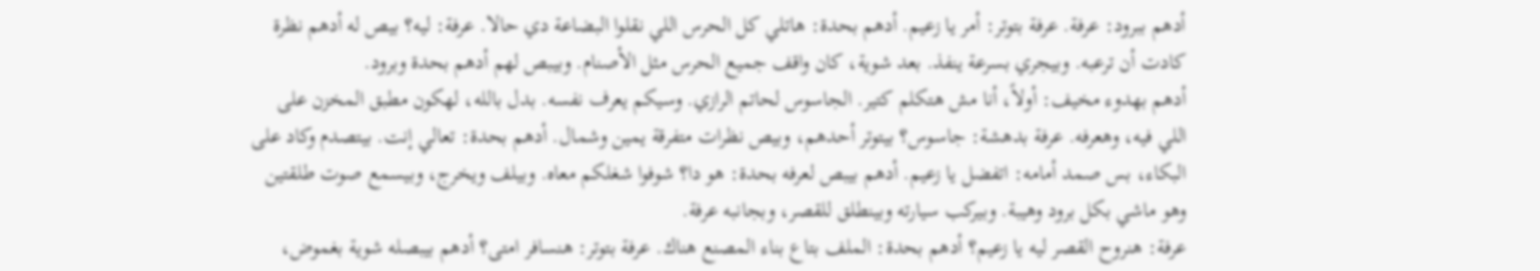أدهم ببرود: عرفة. عرفة بتوتر: أمر يا زعيم. أدهم بحدة: هاتلي كل الحرس اللي نقلوا البضاعة دي حالا. عرفة: ليه؟ بيص له أدهم نظرة كادت أن ترعبه. وبيجري بسرعة ينفذ. بعد شوية، كان واقف جميع الحرس مثل الأصنام. وبيبص لهم أدهم بحدة وبرود.
أدهم بهدوء مخيف: أولاً، أنا مش هتكلم كتير. الجاسوس لحاتم الرازي. وسيكم يعرف نفسه. بدل بالله، لهكون مطبق المخزن على اللي فيه، وهعرفه. عرفة بدهشة: جاسوس؟ بيتوتر أحدهم، وبيص نظرات متفرقة يمين وشمال. أدهم بحدة: تعالي إنت. بيتصدم وكاد على البكاء، بس صمد أمامه: اتفضل يا زعيم. أدهم بيبص لعرفه بحدة: هو دا؟ شوفوا شغلكم معاه. وبيلف ويخرج، وبيسمع صوت طلقتين وهو ماشي بكل برود وهيبة. وبيركب سيارته وبينطلق للقصر، وبجانبه عرفة.
عرفة: هنروح القصر ليه يا زعيم؟ أدهم بحدة: الملف بتاع بناء المصنع هناك. عرفة بتوتر: هنسافر امتى؟ أدهم بيبصله شوية بغموض،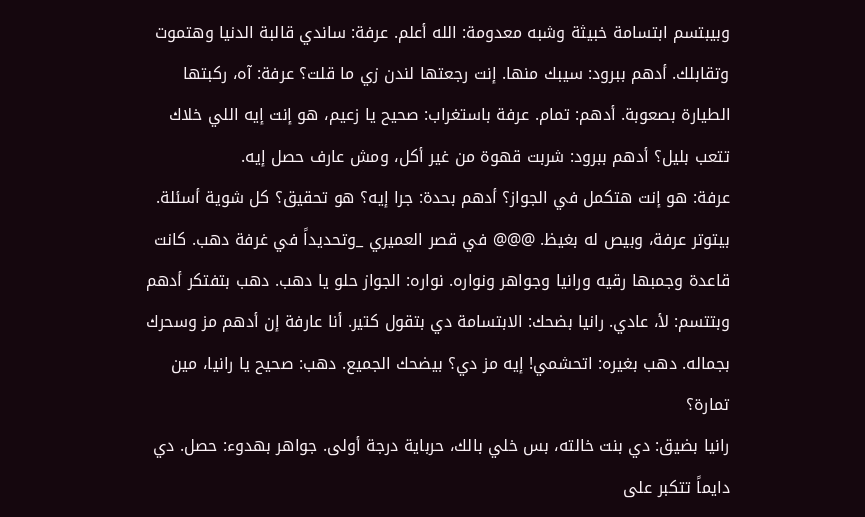وبيبتسم ابتسامة خبيثة وشبه معدومة: الله أعلم. عرفة: ساندي قالبة الدنيا وهتموت وتقابلك. أدهم ببرود: سيبك منها. إنت رجعتها لندن زي ما قلت؟ عرفة: آه، ركبتها الطيارة بصعوبة. أدهم: تمام. عرفة باستغراب: صحيح يا زعيم، هو إنت إيه اللي خلاك تتعب بليل؟ أدهم ببرود: شربت قهوة من غير أكل، ومش عارف حصل إيه.
عرفة: هو إنت هتكمل في الجواز؟ أدهم بحدة: جرا إيه؟ هو تحقيق؟ كل شوية أسئلة. بيتوتر عرفة، وبيص له بغيظ. @@@ في قصر العميري _وتحديداً في غرفة دهب. كانت قاعدة وجمبها رقيه ورانيا وجواهر ونواره. نواره: الجواز حلو يا دهب. دهب بتفتكر أدهم وبتتسم: لأ، عادي. رانيا بضحك: الابتسامة دي بتقول كتير. أنا عارفة إن أدهم مز وسحرك بجماله. دهب بغيره: اتحشمي! إيه مز دي؟ بيضحك الجميع. دهب: صحيح يا رانيا، مين تمارة؟
رانيا بضيق: دي بنت خالته، بس خلي بالك، حرباية درجة أولى. جواهر بهدوء: حصل. دي دايماً تتكبر على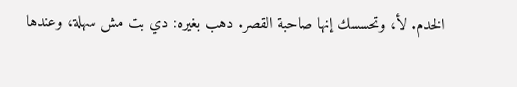الخدم. لأ، وتحسسك إنها صاحبة القصر. دهب بغيره: دي بت مش سهلة، وعندها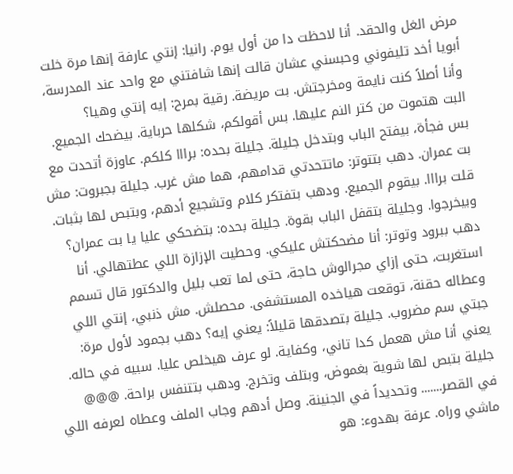مرض الغل والحقد. أنا لاحظت دا من أول يوم. رانيا: إنتي عارفة إنها مرة خلت أبويا أخد تليفوني وحبسني عشان قالت إنها شافتني مع واحد عند المدرسة، وأنا أصلاً كنت نايمة ومخرجتش. بت مريضة. رقية بمرح: إيه إنتي وهيا؟
البت هتموت من كتر النم عليها. بس أقولكم، شكلها حرباية. بيضحك الجميع. بس فجأة، بيفتح الباب وبتدخل جليلة. جليلة بحده: برااا كلكم. عاوزة أتحدت مع بت عمران. دهب بتتوتر: ماتتحدتي قدامهم، هما مش غرب. جليلة بجبروت: مش قلت برااا. بيقوم الجميع. ودهب بتفتكر كلام وتشجيع أدهم، وبتبص لها بثبات. وبيخرجوا. وجليلة بتقفل الباب بقوة. جليلة بحده: بتضحكي عليا يا بت عمران؟
دهب ببرود وتوتر: أنا مضحكتش عليكي. وحطيت الإزازة اللي عطتهالي. أنا استغربت، حتى إزاي مجرالوش حاجة، حتى لما تعب بليل والدكتور قال تسمم وعطاله حقنة، توقعت هياخده المستشفى. محصلش. مش ذنبي، إنتي اللي جبتي سم مضروب. جليلة بتصدقها قليلاً: يعني إيه؟ دهب بجمود لأول مرة: يعني أنا مش هعمل كدا تاني، وكفاية. لو عرف هيخلص عليا. سبيه في حاله. جليلة بتبص لها شوية بغموض، وبتلف وتخرج. ودهب بتتنفس براحة. @@@
في القصر....... وتحديداً في الجنينة. وصل أدهم وجاب الملف وعطاه لعرفه اللي ماشي وراه. عرفة بهدوء: هو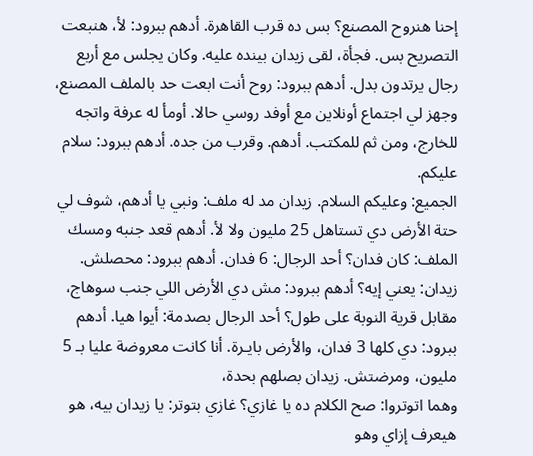إحنا هنروح المصنع؟ بس ده قرب القاهرة. أدهم ببرود: لأ، هنبعت التصريح بس. فجأة، لقى زيدان بينده عليه. وكان يجلس مع أربع رجال يرتدون بدل. أدهم ببرود: روح أنت ابعت حد بالملف المصنع، وجهز لي اجتماع أونلاين مع أوفد روسي حالا. أومأ له عرفة واتجه للخارج، ومن ثم للمكتب. أدهم. وقرب من جده. أدهم ببرود: سلام عليكم.
الجميع: وعليكم السلام. زيدان مد له ملف: ونبي يا أدهم، شوف لي حتة الأرض دي تستاهل 25 مليون ولا لأ. أدهم قعد جنبه ومسك الملف: كان فدان؟ أحد الرجال: 6 فدان. أدهم ببرود: محصلش. زيدان: يعني إيه؟ أدهم ببرود: مش دي الأرض اللي جنب سوهاج، مقابل قرية النوبة على طول؟ أحد الرجال بصدمة: أيوا هيا. أدهم ببرود: دي كلها 3 فدان، والأرض بايـرة. أنا كانت معروضة عليا بـ 5 مليون، ومرضتش. زيدان بصلهم بحدة،
وهما اتوتروا: صح الكلام ده يا غازي؟ غازي بتوتر: يا زيدان بيه، هو هيعرف إزاي وهو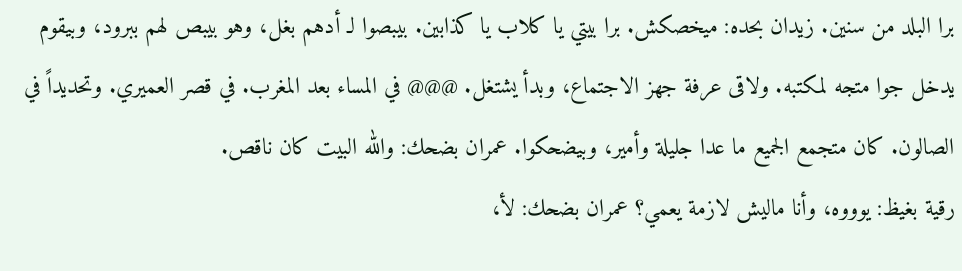برا البلد من سنين. زيدان بحده: ميخصكش. برا بيتي يا كلاب يا كذابين. بيبصوا لـ أدهم بغل، وهو بيبص لهم ببرود، وبيقوم يدخل جوا متجه لمكتبه. ولاقى عرفة جهز الاجتماع، وبدأ يشتغل. @@@ في المساء بعد المغرب. في قصر العميري. وتحديداً في الصالون. كان متجمع الجميع ما عدا جليلة وأمير، وبيضحكوا. عمران بضحك: والله البيت كان ناقص.
رقية بغيظ: يوووه، وأنا ماليش لازمة يعمي؟ عمران بضحك: لأ،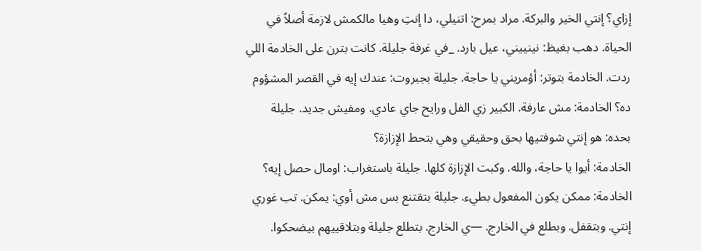إزاي؟ إنتي الخير والبركة. مراد بمرح: اتنيلي، دا إنتِ وهيا مالكمش لازمة أصلاً في الحياة. دهب بغيظ: نينييني، عيل بارد. _في غرفة جليلة. كانت بترن على الخادمة اللي ردت. الخادمة بتوتر: أؤمريني يا حاجة. جليلة بجبروت: عندك إيه في القصر المشؤوم ده؟ الخادمة: مش عارفة. الكبير زي الفل ورايح جاي عادي. ومفيش جديد. جليلة بحده: هو إنتي شوفتيها بحق وحقيقي وهي بتحط الإزازة؟
الخادمة: أيوا يا حاجة، والله. وكبت الإزازة كلها. جليلة باستغراب: اومال حصل إيه؟ الخادمة: ممكن يكون المفعول بطيء. جليلة بتقتنع بس مش أوي: يمكن. تب غوري إنتي. وبتقفل. وبطلع في الخارج. —ي الخارج. بتطلع جليلة وبتلاقييهم بيضحكوا.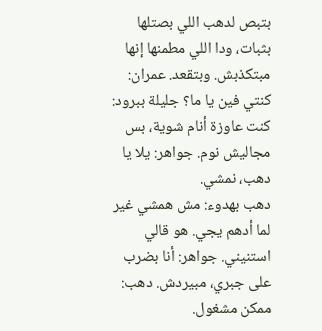بتبص لدهب اللي بصتلها بثبات، ودا اللي مطمنها إنها مبتكذبش. وبتقعد. عمران: كنتي فين يا ما؟ جليلة ببرود: كنت عاوزة أنام شوية، بس مجاليش نوم. جواهر: يلا يا دهب، نمشي.
دهب بهدوء: مش همشي غير لما أدهم يجي. هو قالي استنيني. جواهر: أنا بضرب على جبري، مبيردش. دهب: ممكن مشغول.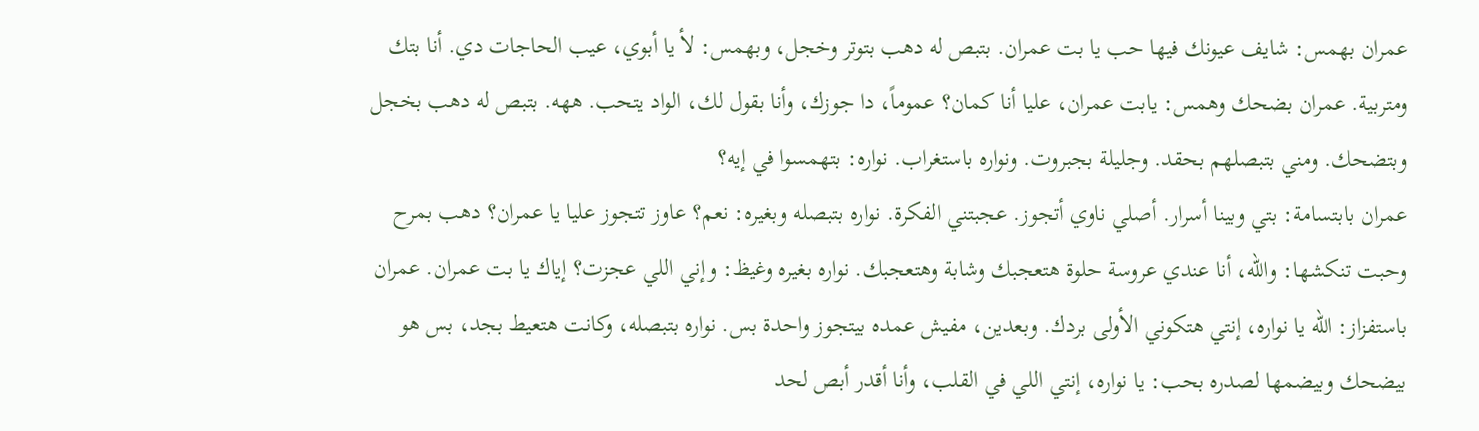عمران بهمس: شايف عيونك فيها حب يا بت عمران. بتبص له دهب بتوتر وخجل، وبهمس: لأ يا أبوي، عيب الحاجات دي. أنا بتك ومتربية. عمران بضحك وهمس: يابت عمران، عليا أنا كمان؟ عموماً، دا جوزك، وأنا بقول لك، الواد يتحب. ههه. بتبص له دهب بخجل وبتضحك. ومني بتبصلهم بحقد. وجليلة بجبروت. ونواره باستغراب. نواره: بتهمسوا في إيه؟
عمران بابتسامة: بتي وبينا أسرار. أصلي ناوي أتجوز. عجبتني الفكرة. نواره بتبصله وبغيره: نعم؟ عاوز تتجوز عليا يا عمران؟ دهب بمرح وحبت تنكشها: والله، أنا عندي عروسة حلوة هتعجبك وشابة وهتعجبك. نواره بغيره وغيظ: وإني اللي عجزت؟ إياك يا بت عمران. عمران باستفزاز: الله يا نواره، إنتي هتكوني الأولى بردك. وبعدين، مفيش عمده بيتجوز واحدة بس. نواره بتبصله، وكانت هتعيط بجد، بس هو
بيضحك وبيضمها لصدره بحب: يا نواره، إنتي اللي في القلب، وأنا أقدر أبص لحد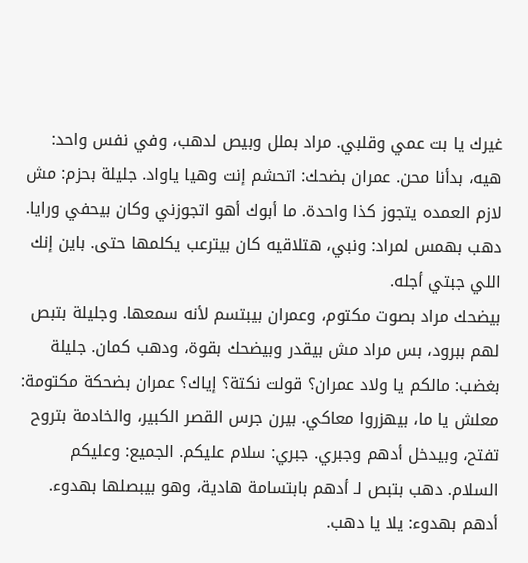غيرك يا بت عمي وقلبي. مراد بملل وبيص لدهب، وفي نفس واحد: هيه، بدأنا محن. عمران بضحك: اتحشم إنت وهيا ياواد. جليلة بحزم: مش لازم العمده يتجوز كذا واحدة. ما أبوك أهو اتجوزني وكان بيحفي ورايا. دهب بهمس لمراد: ونبي، هتلاقيه كان بيترعب يكلمها حتى. باين إنك اللي جبتي أجله.
بيضحك مراد بصوت مكتوم، وعمران بيبتسم لأنه سمعها. وجليلة بتبص لهم ببرود، بس مراد مش بيقدر وبيضحك بقوة، ودهب كمان. جليلة بغضب: مالكم يا ولاد عمران؟ قولت نكتة؟ إياك؟ عمران بضحكة مكتومة: معلش يا ما، بيهزروا معاكي. بيرن جرس القصر الكبير، والخادمة بتروح تفتح، وبيدخل أدهم وجبري. جبري: سلام عليكم. الجميع: وعليكم السلام. دهب بتبص لـ أدهم بابتسامة هادية، وهو بيبصلها بهدوء. أدهم بهدوء: يلا يا دهب.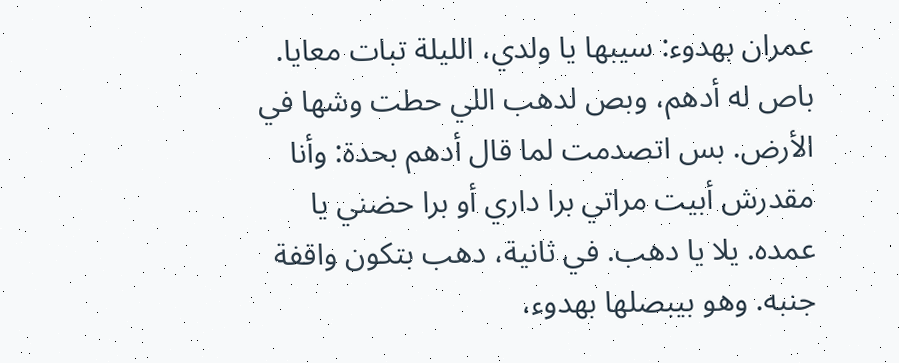عمران بهدوء: سيبها يا ولدي، الليلة تبات معايا. باص له أدهم، وبص لدهب اللي حطت وشها في الأرض. بس اتصدمت لما قال أدهم بحدة: وأنا مقدرش أبيت مراتي برا داري أو برا حضني يا عمده. يلا يا دهب. في ثانية، دهب بتكون واقفة جنبه. وهو بيبصلها بهدوء،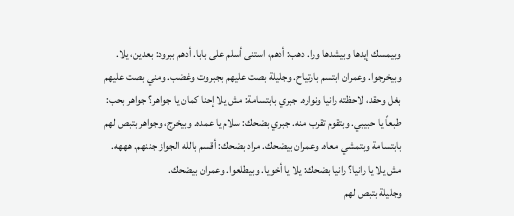وبيمسك إيدها وبيشدها ورا. دهب: أدهم، استنى أسلم على بابا. أدهم ببرود: بعدين، يلا.
وبيخرجوا. وعمران ابتسم بارتياح. وجليلة بصت عليهم بجبروت وغضب. ومني بصت عليهم بغل وحقد، لاحظته رانيا ونواره. جبري بابتسامة: مش يلا إحنا كمان يا جواهر؟ جواهر بحب: طبعاً يا حبيبي. وبتقوم تقرب منه. جبري بضحك: سلام يا عمده. وبيخرج، وجواهر بتبص لهم بابتسامة وبتمشي معاه. وعمران بيضحك. مراد بضحك: أقسم بالله الجواز جننهم. هههه. مش يلا يا رانيا؟ رانيا بضحك: يلا يا أخويا. وبيطلعوا. وعمران بيضحك.
وجليلة بتبص لهم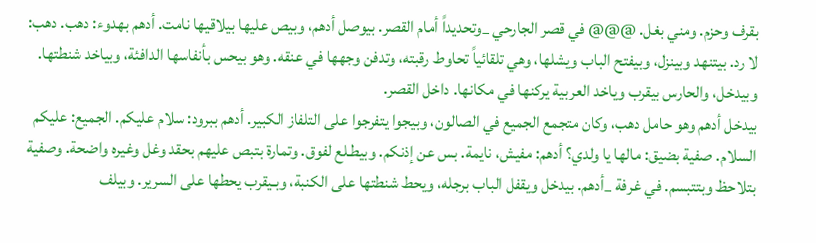بقرف وحزم. ومني بغل. @@@ في قصر الجارحي _وتحديداً أمام القصر. بيوصل أدهم، وبيص عليها بيلاقيها نامت. أدهم بهدوء: دهب. دهب: لا رد. بيتنهد وبينزل، وبيفتح الباب ويشلها، وهي تلقائياً تحاوط رقبته، وتدفن وجهها في عنقه. وهو بيحس بأنفاسها الدافئة، وبياخد شنطتها. وبيدخل، والحارس بيقرب وياخد العربية يركنها في مكانها. داخل القصر.
بيدخل أدهم وهو حامل دهب، وكان متجمع الجميع في الصالون، وبيجوا يتفرجوا على التلفاز الكبير. أدهم ببرود: سلام عليكم. الجميع: عليكم السلام. صفية بضيق: مالها يا ولدي؟ أدهم: مفيش، نايمة. بس عن إذنكم. وبيطـلع لفوق. وتمارة بتبص عليهم بحقد وغل وغيره واضحة. وصفية بتلاحظ وبتتبسم. في غرفة _أدهم. بيدخل ويقفل الباب برجله، ويحط شنطتها على الكنبة، وبـيقرب يحطها على السرير. وبيلف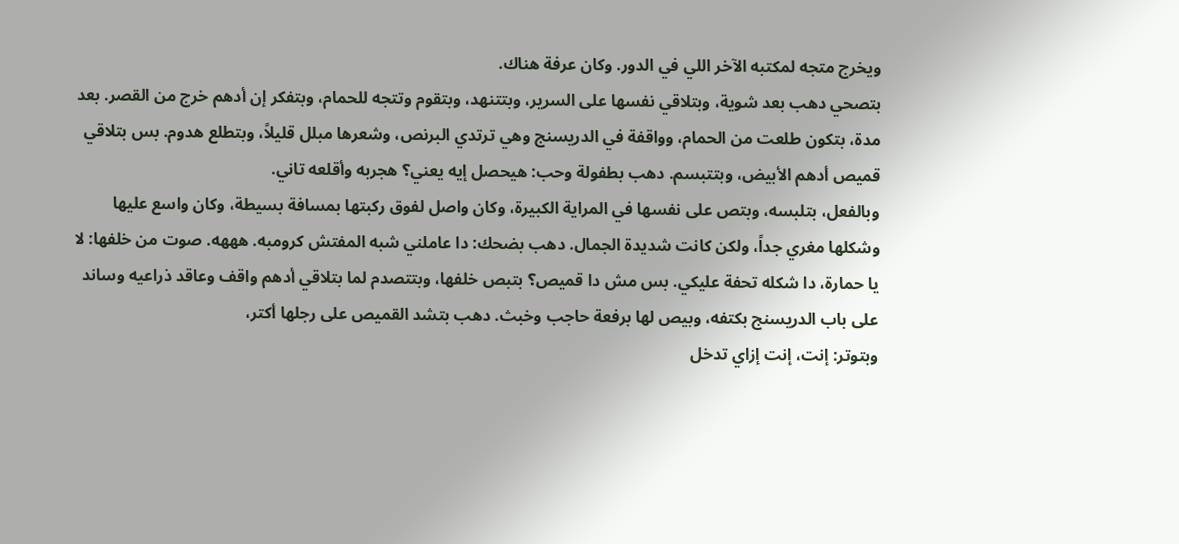ويخرج متجه لمكتبه الآخر اللي في الدور. وكان عرفة هناك.
بتصحي دهب بعد شوية، وبتلاقي نفسها على السرير، وبتتنهد، وبتقوم وتتجه للحمام، وبتفكر إن أدهم خرج من القصر. بعد مدة، بتكون طلعت من الحمام، وواقفة في الدريسنج وهي ترتدي البرنص، وشعرها مبلل قليلاً، وبتطلع هدوم. بس بتلاقي قميص أدهم الأبيض، وبتتبسم. دهب بطفولة وحب: هيحصل إيه يعني؟ هجربه وأقلعه تاني.
وبالفعل، بتلبسه، وبتص على نفسها في المراية الكبيرة، وكان واصل لفوق ركبتها بمسافة بسيطة، وكان واسع عليها وشكلها مغري جداً، ولكن كانت شديدة الجمال. دهب بضحك: دا عاملني شبه المفتش كرومبه. هههه. صوت من خلفها: لا يا حمارة، دا شكله تحفة عليكي. بس مش دا قميص؟ بتبص خلفها، وبتتصدم لما بتلاقي أدهم واقف وعاقد ذراعيه وساند على باب الدريسنج بكتفه، وبيص لها برفعة حاجب وخبث. دهب بتشد القميص على رجلها أكتر،
وبتوتر: إنت، إنت إزاي تدخل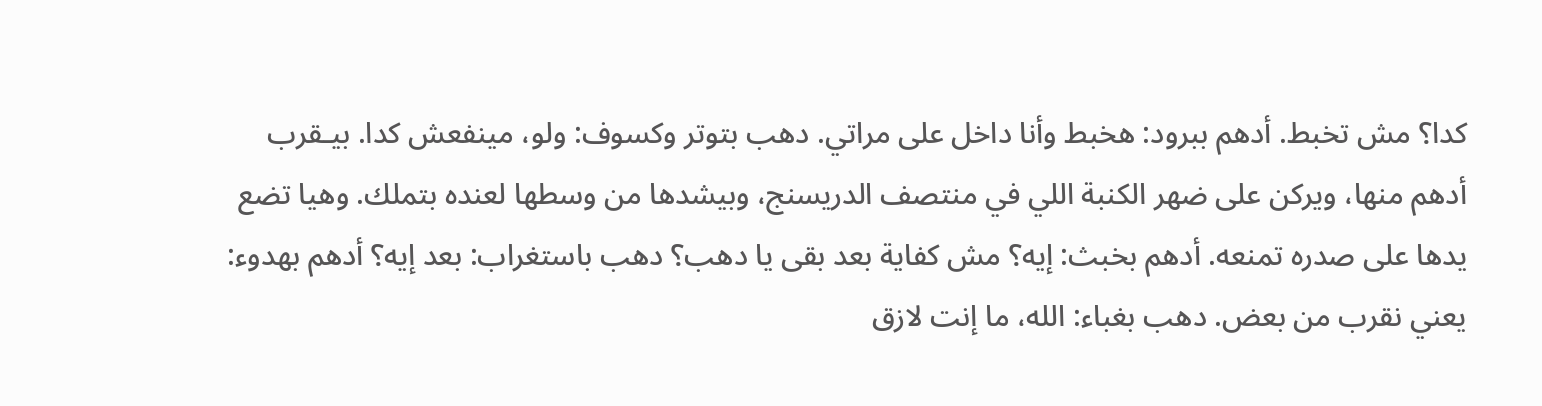كدا؟ مش تخبط. أدهم ببرود: هخبط وأنا داخل على مراتي. دهب بتوتر وكسوف: ولو، مينفعش كدا. بيـقرب أدهم منها، ويركن على ضهر الكنبة اللي في منتصف الدريسنج، وبيشدها من وسطها لعنده بتملك. وهيا تضع يدها على صدره تمنعه. أدهم بخبث: إيه؟ مش كفاية بعد بقى يا دهب؟ دهب باستغراب: بعد إيه؟ أدهم بهدوء: يعني نقرب من بعض. دهب بغباء: الله، ما إنت لازق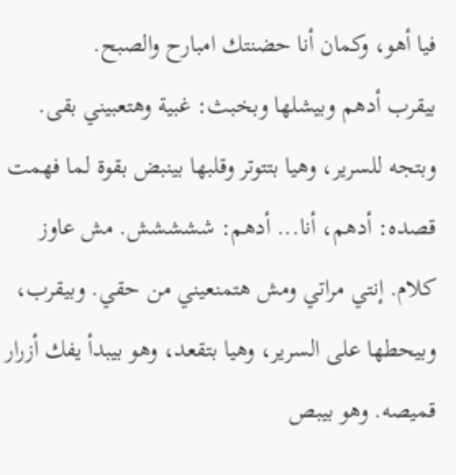فيا أهو، وكمان أنا حضنتك امبارح والصبح.
بيقرب أدهم وبيشلها وبخبث: غبية وهتعبيني بقى. وبتجه للسرير، وهيا بتتوتر وقلبها بينبض بقوة لما فهمت قصده: أدهم، أنا... أدهم: ششششش. مش عاوز كلام. إنتي مراتي ومش هتمنعيني من حقي. وبيقرب، وبيحطها على السرير، وهيا بتقعد، وهو بيبدأ يفك أزرار قميصه. وهو بيبص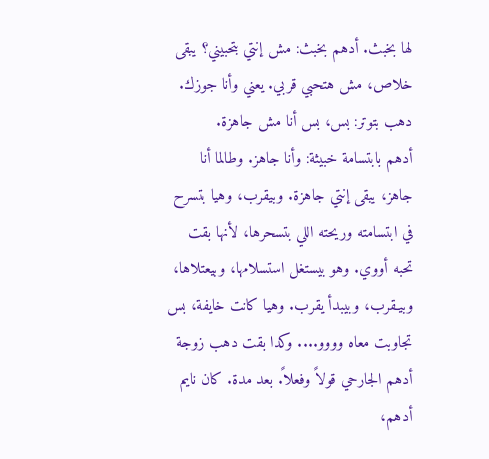لها بخبث. أدهم بخبث: مش إنتي بتحبيني؟ يبقى خلاص، مش هتحبي قربي. يعني وأنا جوزك. دهب بتوتر: بس، بس أنا مش جاهزة.
أدهم بابتسامة خبيثة: وأنا جاهز. وطالما أنا جاهز، يبقى إنتي جاهزة. وبيقرب، وهيا بتسرح في ابتسامته وريحته اللي بتسحرها، لأنها بقت تحبه أووي. وهو بيستغل استسلامها، وبيعتلاها، وبيـقرب، وبيبدأ يقرب. وهيا كانت خايفة، بس تجاوبت معاه وووو.... وكدا بقت دهب زوجة أدهم الجارحي قولاً وفعلاً. بعد مدة. كان نايم أدهم،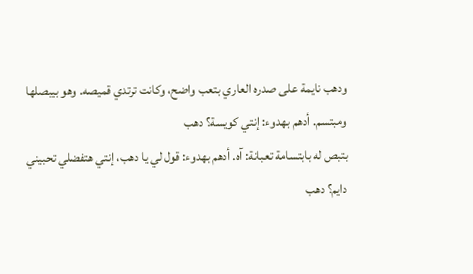ودهب نايمة على صدره العاري بتعب واضح، وكانت ترتدي قميصه. وهو بيبصلها ومبتسم. أدهم بهدوء: إنتي كويسة؟ دهب
بتبص له بابتسامة تعبانة: آه. أدهم بهدوء: قول لي يا دهب، إنتي هتفضلي تحبيني دايم؟ دهب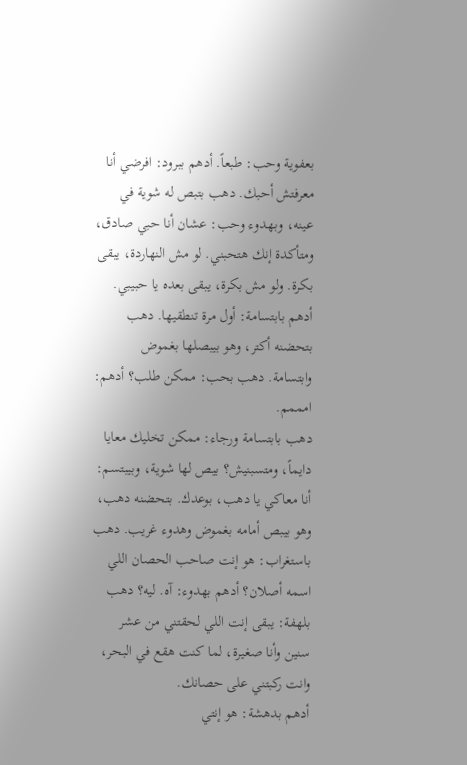بعفوية وحب: طبعاً. أدهم ببرود: افرضي أنا معرفتش أحبك. دهب بتبص له شوية في عينه، وبهدوء وحب: عشان أنا حبي صادق، ومتأكدة إنك هتحبني. لو مش النهاردة، يبقى بكرة. ولو مش بكرة، يبقى بعده يا حبيبي. أدهم بابتسامة: أول مرة تنطقيها. دهب بتحضنه أكتر، وهو بيبصلها بغموض وابتسامة. دهب بحب: ممكن طلب؟ أدهم: امممم.
دهب بابتسامة ورجاء: ممكن تخليك معايا دايماً، ومتسبنيش؟ بيص لها شوية، وبيبتسم: أنا معاكي يا دهب، بوعدك. بتحضنه دهب، وهو بيبص أمامه بغموض وهدوء غريب. دهب باستغراب: هو إنت صاحب الحصان اللي اسمه أصلان؟ أدهم بهدوء: آه. ليه؟ دهب بلهفة: يبقى إنت اللي لحقتني من عشر سنين وأنا صغيرة، لما كنت هقع في البحر، وانت ركبتني على حصانك.
أدهم بدهشة: هو إنتي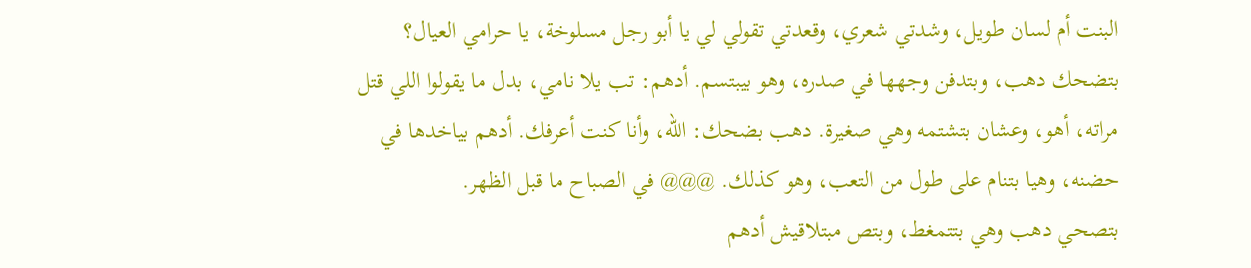البنت أم لسان طويل، وشدتي شعري، وقعدتي تقولي لي يا أبو رجل مسلوخة، يا حرامي العيال؟ بتضحك دهب، وبتدفن وجهها في صدره، وهو بيبتسم. أدهم: تب يلا نامي، بدل ما يقولوا اللي قتل مراته، أهو، وعشان بتشتمه وهي صغيرة. دهب بضحك: الله، وأنا كنت أعرفك. أدهم بياخدها في حضنه، وهيا بتنام على طول من التعب، وهو كذلك. @@@ في الصباح ما قبل الظهر.
بتصحي دهب وهي بتتمغط، وبتص مبتلاقيش أدهم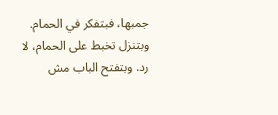جمبها، فبتفكر في الحمام. وبتنزل تخبط على الحمام، لا رد. وبتفتح الباب مش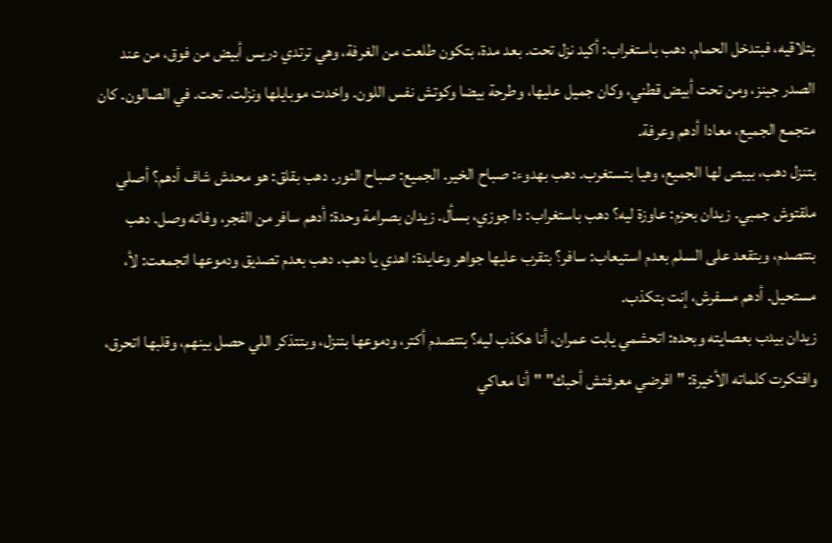بتلاقيه، فبتدخل الحمام. دهب باستغراب: أكيد نزل تحت. بعد مدة، بتكون طلعت من الغرفة، وهي ترتدي دريس أبيض من فوق، من عند الصدر جينز، ومن تحت أبيض قطني، وكان جميل عليها، وطرحة بيضا وكوتش نفس اللون. واخدت موبايلها ونزلت. تحت. في الصالون. كان متجمع الجميع، معادا أدهم وعرفة.
بتنزل دهب، بيبص لها الجميع، وهيا بتستغرب. دهب بهدوء: صباح الخير. الجميع: صباح النور. دهب بقلق: هو محدش شاف أدهم؟ أصلي ملقتوش جمبي. زيدان بحزم: عاوزة ليه؟ دهب باستغراب: دا جوزي، بسأل. زيدان بصرامة وحدة: أدهم سافر من الفجر، وفاته وصل. دهب بتتصدم، وبتقعد على السلم بعدم استيعاب: سافر؟ بتقرب عليها جواهر وعايدة: اهدي يا دهب. دهب بعدم تصديق ودموعها اتجمعت: لأ، مستحيل. أدهم مسفرش، إنت بتكذب.
زيدان بيدب بعصايته وبحده: اتحشمي يابت عمران، أنا هكذب ليه؟ بتتصدم أكتر، ودموعها بتنزل، وبتتذكر اللي حصل بينهم، وقلبها اتحرق، وافتكرت كلماته الأخيرة: "افرضي معرفتش أحبك" "أنا معاكي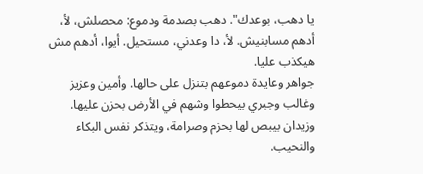يا دهب، بوعدك". دهب بصدمة ودموع: محصلش، لأ، أدهم مسابنيش. لأ، دا وعدني، مستحيل. أيوا، أدهم مش هيكذب عليا.
جواهر وعايدة دموعهم بتنزل على حالها. وأمين وعزيز وغالب وجبري بيحطوا وشهم في الأرض بحزن عليها. وزيدان بيبص لها بحزم وصرامة، ويتذكر نفس البكاء والنحيب.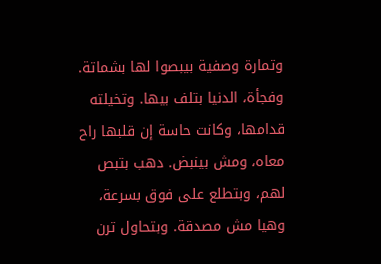وتمارة وصفية بيبصوا لها بشماتة. وفجأة، الدنيا بتلف بيها. وتخيلته قدامها، وكانت حاسة إن قلبها راح معاه، ومش بينبض. دهب بتبص لهم، وبتطلع على فوق بسرعة، وهيا مش مصدقة. وبتحاول ترن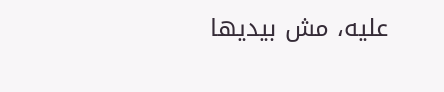عليه، مش بيديها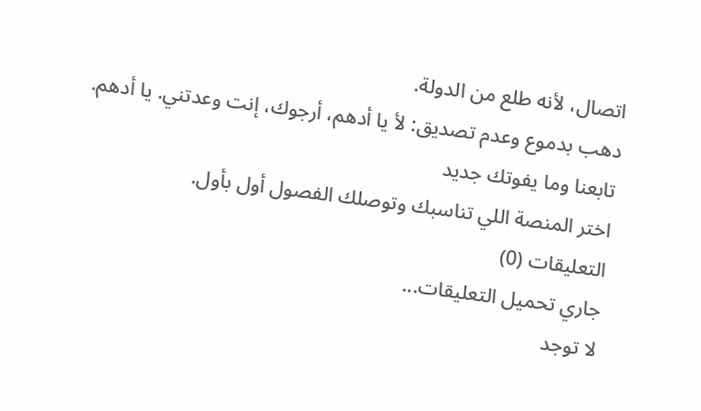اتصال، لأنه طلع من الدولة.
دهب بدموع وعدم تصديق: لأ يا أدهم، أرجوك، إنت وعدتني. يا أدهم.
تابعنا وما يفوتك جديد
اختر المنصة اللي تناسبك وتوصلك الفصول أول بأول.
التعليقات (0)
جاري تحميل التعليقات...
لا توجد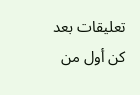تعليقات بعد
كن أول من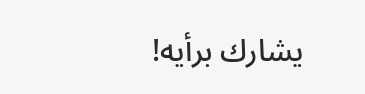يشارك برأيه!